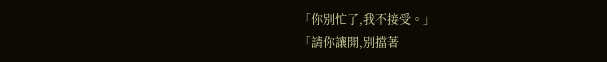「你別忙了,我不接受。」
「請你讓開,別擋著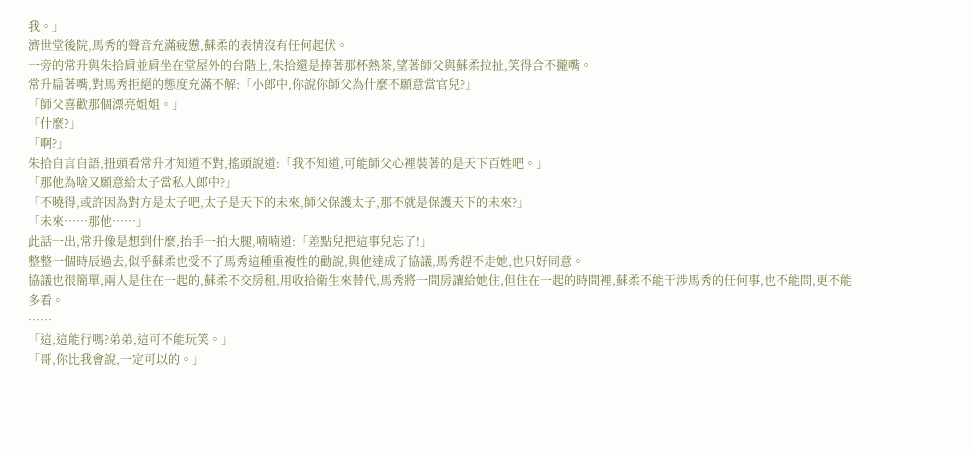我。」
濟世堂後院,馬秀的聲音充滿疲憊,蘇柔的表情沒有任何起伏。
一旁的常升與朱拾肩並肩坐在堂屋外的台階上,朱拾還是捧著那杯熱茶,望著師父與蘇柔拉扯,笑得合不攏嘴。
常升扁著嘴,對馬秀拒絕的態度充滿不解:「小郎中,你說你師父為什麼不願意當官兒?」
「師父喜歡那個漂亮姐姐。」
「什麼?」
「啊?」
朱拾自言自語,扭頭看常升才知道不對,搖頭說道:「我不知道,可能師父心裡裝著的是天下百姓吧。」
「那他為啥又願意給太子當私人郎中?」
「不曉得,或許因為對方是太子吧,太子是天下的未來,師父保護太子,那不就是保護天下的未來?」
「未來……那他……」
此話一出,常升像是想到什麼,抬手一拍大腿,喃喃道:「差點兒把這事兒忘了!」
整整一個時辰過去,似乎蘇柔也受不了馬秀這種重複性的勸說,與他達成了協議,馬秀趕不走她,也只好同意。
協議也很簡單,兩人是住在一起的,蘇柔不交房租,用收拾衛生來替代,馬秀將一間房讓給她住,但住在一起的時間裡,蘇柔不能干涉馬秀的任何事,也不能問,更不能多看。
……
「這,這能行嗎?弟弟,這可不能玩笑。」
「哥,你比我會說,一定可以的。」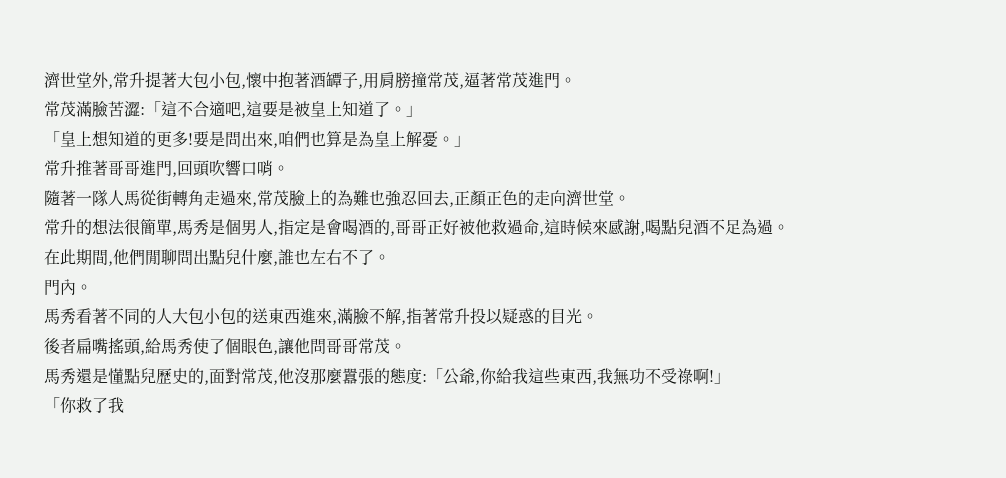濟世堂外,常升提著大包小包,懷中抱著酒罈子,用肩膀撞常茂,逼著常茂進門。
常茂滿臉苦澀:「這不合適吧,這要是被皇上知道了。」
「皇上想知道的更多!要是問出來,咱們也算是為皇上解憂。」
常升推著哥哥進門,回頭吹響口哨。
隨著一隊人馬從街轉角走過來,常茂臉上的為難也強忍回去,正顏正色的走向濟世堂。
常升的想法很簡單,馬秀是個男人,指定是會喝酒的,哥哥正好被他救過命,這時候來感謝,喝點兒酒不足為過。
在此期間,他們閒聊問出點兒什麼,誰也左右不了。
門內。
馬秀看著不同的人大包小包的送東西進來,滿臉不解,指著常升投以疑惑的目光。
後者扁嘴搖頭,給馬秀使了個眼色,讓他問哥哥常茂。
馬秀還是懂點兒歷史的,面對常茂,他沒那麼囂張的態度:「公爺,你給我這些東西,我無功不受祿啊!」
「你救了我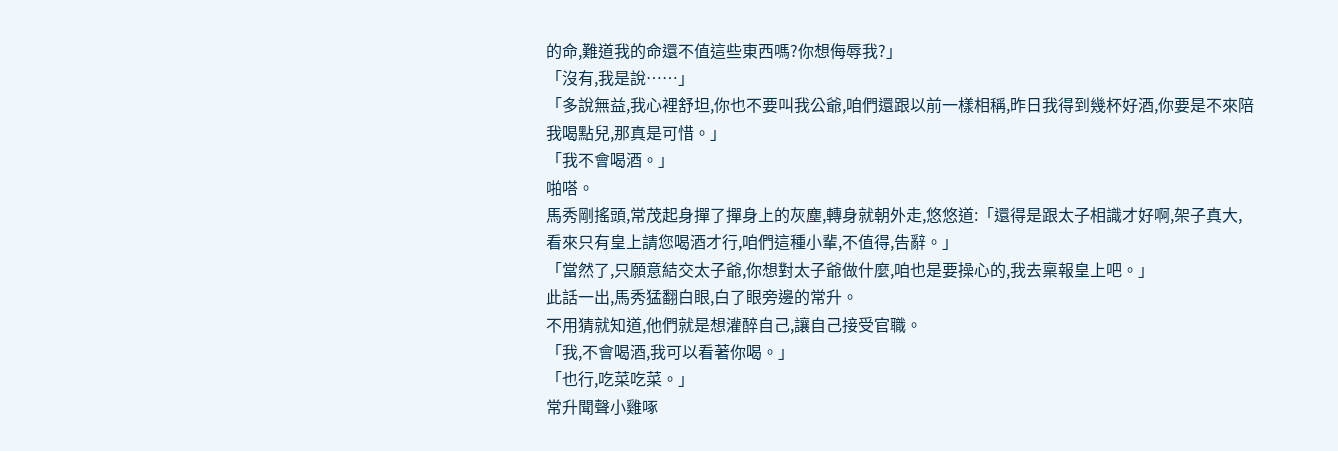的命,難道我的命還不值這些東西嗎?你想侮辱我?」
「沒有,我是說……」
「多說無益,我心裡舒坦,你也不要叫我公爺,咱們還跟以前一樣相稱,昨日我得到幾杯好酒,你要是不來陪我喝點兒,那真是可惜。」
「我不會喝酒。」
啪嗒。
馬秀剛搖頭,常茂起身撣了撣身上的灰塵,轉身就朝外走,悠悠道:「還得是跟太子相識才好啊,架子真大,看來只有皇上請您喝酒才行,咱們這種小輩,不值得,告辭。」
「當然了,只願意結交太子爺,你想對太子爺做什麼,咱也是要操心的,我去稟報皇上吧。」
此話一出,馬秀猛翻白眼,白了眼旁邊的常升。
不用猜就知道,他們就是想灌醉自己,讓自己接受官職。
「我,不會喝酒,我可以看著你喝。」
「也行,吃菜吃菜。」
常升聞聲小雞啄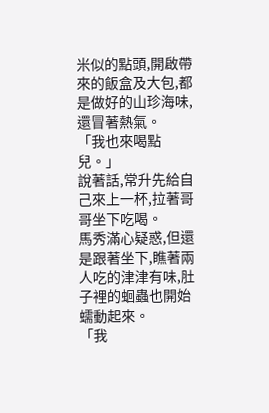米似的點頭,開啟帶來的飯盒及大包,都是做好的山珍海味,還冒著熱氣。
「我也來喝點兒。」
說著話,常升先給自己來上一杯,拉著哥哥坐下吃喝。
馬秀滿心疑惑,但還是跟著坐下,瞧著兩人吃的津津有味,肚子裡的蛔蟲也開始蠕動起來。
「我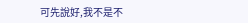可先說好,我不是不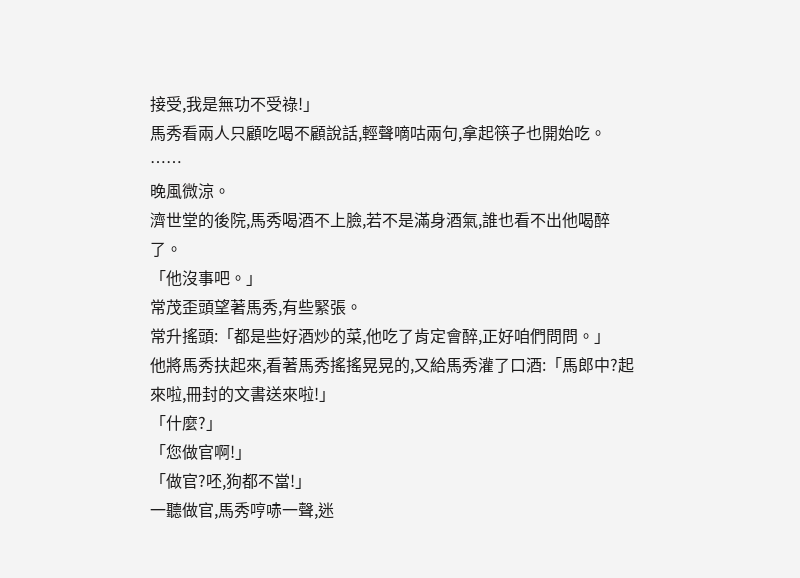接受,我是無功不受祿!」
馬秀看兩人只顧吃喝不顧說話,輕聲嘀咕兩句,拿起筷子也開始吃。
……
晚風微涼。
濟世堂的後院,馬秀喝酒不上臉,若不是滿身酒氣,誰也看不出他喝醉了。
「他沒事吧。」
常茂歪頭望著馬秀,有些緊張。
常升搖頭:「都是些好酒炒的菜,他吃了肯定會醉,正好咱們問問。」
他將馬秀扶起來,看著馬秀搖搖晃晃的,又給馬秀灌了口酒:「馬郎中?起來啦,冊封的文書送來啦!」
「什麼?」
「您做官啊!」
「做官?呸,狗都不當!」
一聽做官,馬秀哼哧一聲,迷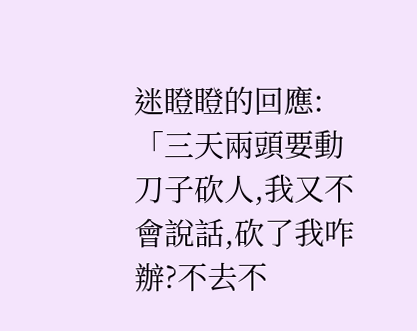迷瞪瞪的回應:「三天兩頭要動刀子砍人,我又不會說話,砍了我咋辦?不去不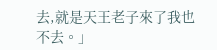去,就是天王老子來了我也不去。」